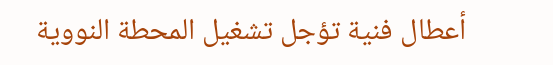أعطال فنية تؤجل تشغيل المحطة النووية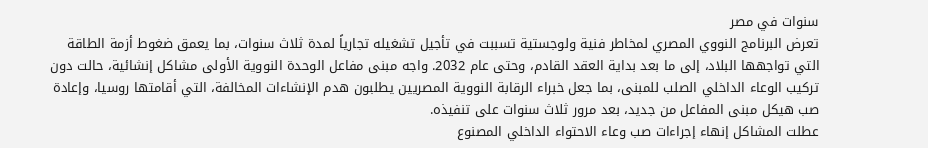سنوات في مصر
تعرض البرنامج النووي المصري لمخاطر فنية ولوجستية تسببت في تأجيل تشغيله تجارياً لمدة ثلاث سنوات، بما يعمق ضغوط أزمة الطاقة التي تواجهها البلاد، إلى ما بعد بداية العقد القادم، وحتى عام 2032. واجه مبنى مفاعل الوحدة النووية الأولى مشاكل إنشائية، حالت دون تركيب الوعاء الداخلي الصلب للمبنى، بما جعل خبراء الرقابة النووية المصريين يطلبون هدم الإنشاءات المخالفة، التي أقامتها روسيا، وإعادة صب هيكل مبنى المفاعل من جديد، بعد مرور ثلاث سنوات على تنفيذه.
عطلت المشاكل إنهاء إجراءات صب وعاء الاحتواء الداخلي المصنوع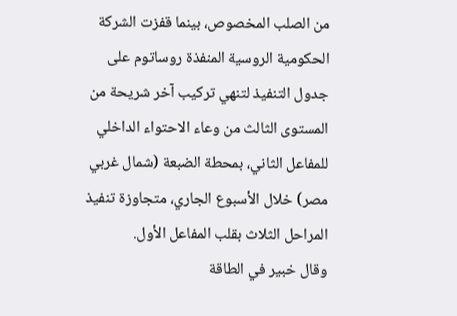من الصلب المخصوص، بينما قفزت الشركة الحكومية الروسية المنفذة روساتوم على جدول التنفيذ لتنهي تركيب آخر شريحة من المستوى الثالث من وعاء الاحتواء الداخلي للمفاعل الثاني، بمحطة الضبعة (شمال غربي مصر) خلال الأسبوع الجاري، متجاوزة تنفيذ المراحل الثلاث بقلب المفاعل الأول.
وقال خبير في الطاقة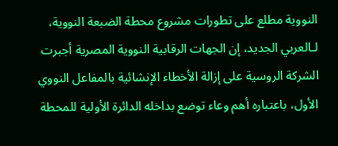النووية مطلع على تطورات مشروع محطة الضبعة النووية، لـالعربي الجديد، إن الجهات الرقابية النووية المصرية أجبرت الشركة الروسية على إزالة الأخطاء الإنشائية بالمفاعل النووي الأول، باعتباره أهم وعاء توضع بداخله الدائرة الأولية للمحطة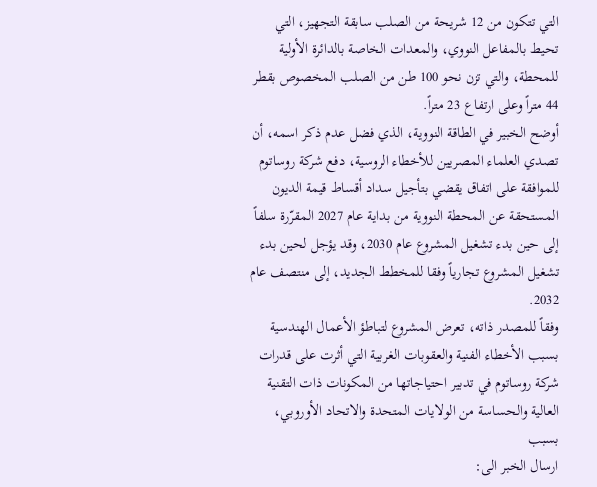التي تتكون من 12 شريحة من الصلب سابقة التجهيز، التي تحيط بالمفاعل النووي، والمعدات الخاصة بالدائرة الأولية للمحطة، والتي تزن نحو 100 طن من الصلب المخصوص بقطر 44 متراً وعلى ارتفاع 23 متراً.
أوضح الخبير في الطاقة النووية، الذي فضل عدم ذكر اسمه، أن تصدي العلماء المصريين للأخطاء الروسية، دفع شركة روساتوم للموافقة على اتفاق يقضي بتأجيل سداد أقساط قيمة الديون المستحقة عن المحطة النووية من بداية عام 2027 المقرّرة سلفاً إلى حين بدء تشغيل المشروع عام 2030، وقد يؤجل لحين بدء تشغيل المشروع تجارياً وفقا للمخطط الجديد، إلى منتصف عام 2032.
وفقاً للمصدر ذاته، تعرض المشروع لتباطؤ الأعمال الهندسية بسبب الأخطاء الفنية والعقوبات الغربية التي أثرت على قدرات شركة روساتوم في تدبير احتياجاتها من المكونات ذات التقنية العالية والحساسة من الولايات المتحدة والاتحاد الأوروبي، بسبب
ارسال الخبر الى: